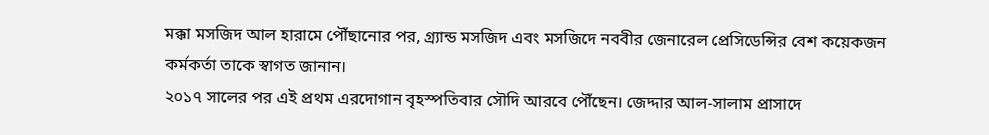মক্কা মসজিদ আল হারামে পৌঁছানোর পর, গ্র্যান্ড মসজিদ এবং মসজিদে নববীর জেনারেল প্রেসিডেন্সির বেশ কয়েকজন কর্মকর্তা তাকে স্বাগত জানান।
২০১৭ সালের পর এই প্রথম এরদোগান বৃহস্পতিবার সৌদি আরবে পৌঁছেন। জেদ্দার আল-সালাম প্রাসাদে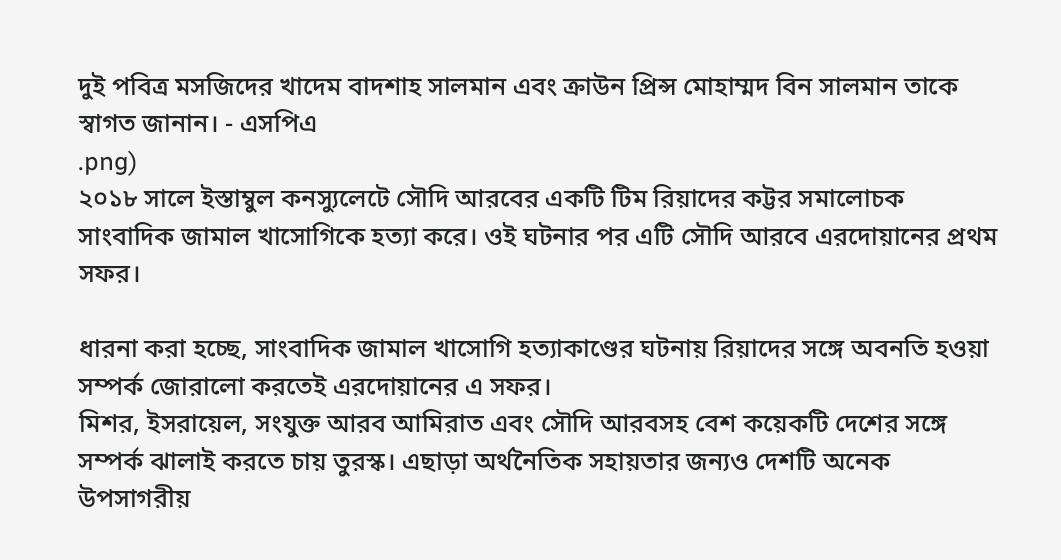দুই পবিত্র মসজিদের খাদেম বাদশাহ সালমান এবং ক্রাউন প্রিন্স মোহাম্মদ বিন সালমান তাকে স্বাগত জানান। - এসপিএ
.png)
২০১৮ সালে ইস্তাম্বুল কনস্যুলেটে সৌদি আরবের একটি টিম রিয়াদের কট্টর সমালোচক সাংবাদিক জামাল খাসোগিকে হত্যা করে। ওই ঘটনার পর এটি সৌদি আরবে এরদোয়ানের প্রথম সফর।

ধারনা করা হচ্ছে, সাংবাদিক জামাল খাসোগি হত্যাকাণ্ডের ঘটনায় রিয়াদের সঙ্গে অবনতি হওয়া সম্পর্ক জোরালো করতেই এরদোয়ানের এ সফর।
মিশর, ইসরায়েল, সংযুক্ত আরব আমিরাত এবং সৌদি আরবসহ বেশ কয়েকটি দেশের সঙ্গে সম্পর্ক ঝালাই করতে চায় তুরস্ক। এছাড়া অর্থনৈতিক সহায়তার জন্যও দেশটি অনেক উপসাগরীয়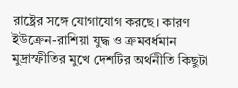রাষ্ট্রের সঙ্গে যোগাযোগ করছে। কারণ ইউক্রেন-রাশিয়া যুদ্ধ ও ক্রমবর্ধমান মুদ্রাস্ফীতির মুখে দেশটির অর্থনীতি কিছুটা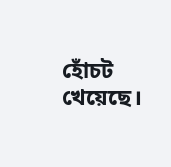হোঁচট খেয়েছে।